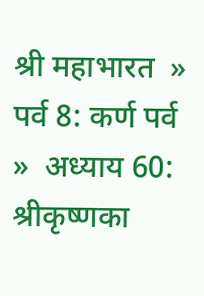श्री महाभारत  »  पर्व 8: कर्ण पर्व  »  अध्याय 60: श्रीकृष्णका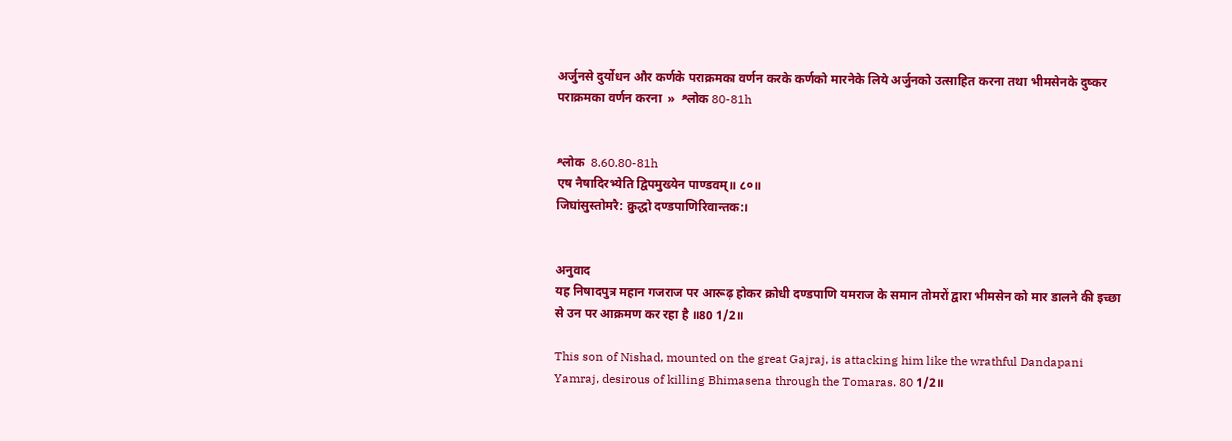अर्जुनसे दुर्योधन और कर्णके पराक्रमका वर्णन करके कर्णको मारनेके लिये अर्जुनको उत्साहित करना तथा भीमसेनके दुष्कर पराक्रमका वर्णन करना  »  श्लोक 80-81h


श्लोक  8.60.80-81h
एष नैषादिरभ्येति द्विपमुख्येन पाण्डवम्॥ ८०॥
जिघांसुस्तोमरै: क्रुद्धो दण्डपाणिरिवान्तक:।


अनुवाद
यह निषादपुत्र महान गजराज पर आरूढ़ होकर क्रोधी दण्डपाणि यमराज के समान तोमरों द्वारा भीमसेन को मार डालने की इच्छा से उन पर आक्रमण कर रहा है ॥80 1/2॥

This son of Nishad, mounted on the great Gajraj, is attacking him like the wrathful Dandapani Yamraj, desirous of killing Bhimasena through the Tomaras. 80 1/2॥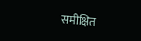समीक्षित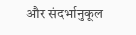और संदर्भानुकूल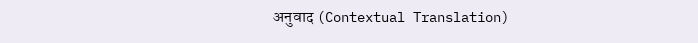अनुवाद (Contextual Translation)